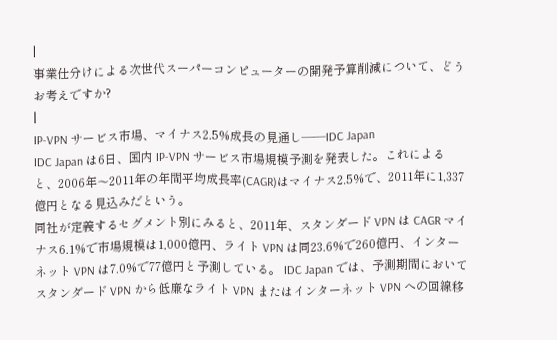|
事業仕分けによる次世代スーパーコンピューターの開発予算削減について、どうお考えですか?
|
IP-VPN サービス市場、マイナス2.5%成長の見通し――IDC Japan
IDC Japan は6日、国内 IP-VPN サービス市場規模予測を発表した。これによると、2006年〜2011年の年間平均成長率(CAGR)はマイナス2.5%で、2011年に1,337億円となる見込みだという。
同社が定義するセグメント別にみると、2011年、スタンダード VPN は CAGR マイナス6.1%で市場規模は1,000億円、ライト VPN は同23.6%で260億円、インターネット VPN は7.0%で77億円と予測している。 IDC Japan では、予測期間においてスタンダード VPN から低廉なライト VPN またはインターネット VPN への回線移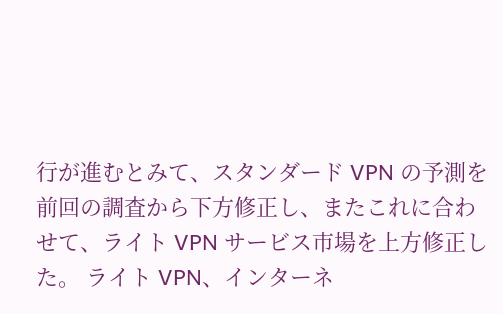行が進むとみて、スタンダード VPN の予測を前回の調査から下方修正し、またこれに合わせて、ライト VPN サービス市場を上方修正した。 ライト VPN、インターネ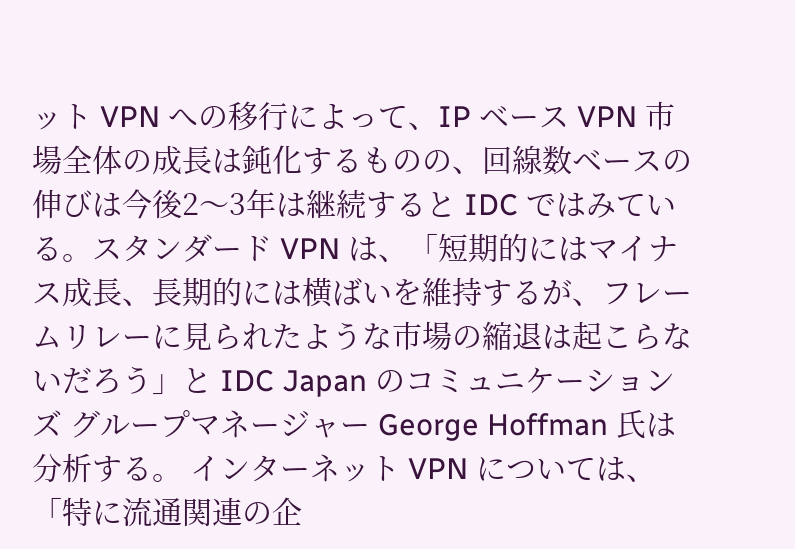ット VPN への移行によって、IP ベース VPN 市場全体の成長は鈍化するものの、回線数ベースの伸びは今後2〜3年は継続すると IDC ではみている。スタンダード VPN は、「短期的にはマイナス成長、長期的には横ばいを維持するが、フレームリレーに見られたような市場の縮退は起こらないだろう」と IDC Japan のコミュニケーションズ グループマネージャー George Hoffman 氏は分析する。 インターネット VPN については、「特に流通関連の企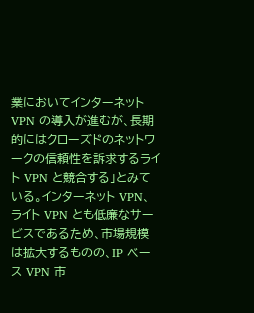業においてインターネット VPN の導入が進むが、長期的にはクローズドのネットワークの信頼性を訴求するライト VPN と競合する」とみている。インターネット VPN、ライト VPN とも低廉なサービスであるため、市場規模は拡大するものの、IP ベース VPN 市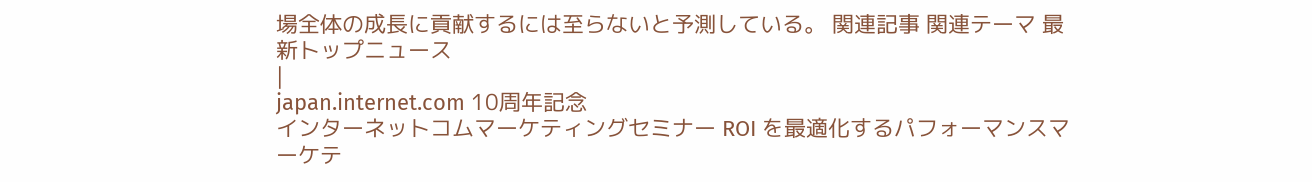場全体の成長に貢献するには至らないと予測している。 関連記事 関連テーマ 最新トップニュース
|
japan.internet.com 10周年記念
インターネットコムマーケティングセミナー ROI を最適化するパフォーマンスマーケテ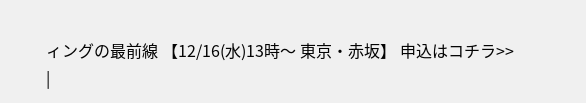ィングの最前線 【12/16(水)13時〜 東京・赤坂】 申込はコチラ>>
|